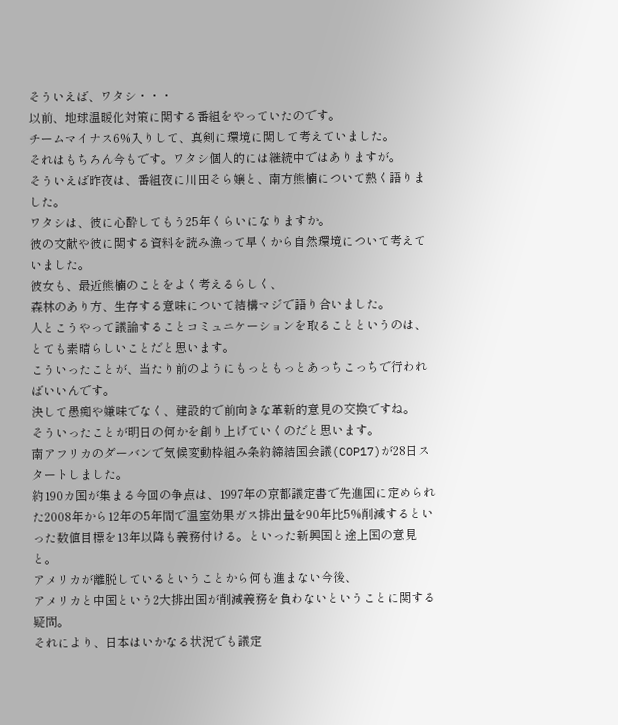そういえば、ワタシ・・・
以前、地球温暖化対策に関する番組をやっていたのです。
チームマイナス6%入りして、真剣に環境に関して考えていました。
それはもちろん今もです。ワタシ個人的には継続中ではありますが。
そういえば昨夜は、番組夜に川田そら嬢と、南方熊楠について熱く語りました。
ワタシは、彼に心酔してもう25年くらいになりますか。
彼の文献や彼に関する資料を読み漁って早くから自然環境について考えていました。
彼女も、最近熊楠のことをよく考えるらしく、
森林のあり方、生存する意味について結構マジで語り合いました。
人とこうやって議論することコミュニケーションを取ることというのは、
とても素晴らしいことだと思います。
こういったことが、当たり前のようにもっともっとあっちこっちで行わればいいんです。
決して愚痴や嫌味でなく、建設的で前向きな革新的意見の交換ですね。
そういったことが明日の何かを創り上げていくのだと思います。
南アフリカのダーバンで気候変動枠組み条約締結国会議(COP17)が28日スタートしました。
約190カ国が集まる今回の争点は、1997年の京都議定書で先進国に定められた2008年から12年の5年間で温室効果ガス排出量を90年比5%削減するといった数値目標を13年以降も義務付ける。といった新興国と途上国の意見と。
アメリカが離脱しているということから何も進まない今後、
アメリカと中国という2大排出国が削減義務を負わないということに関する疑問。
それにより、日本はいかなる状況でも議定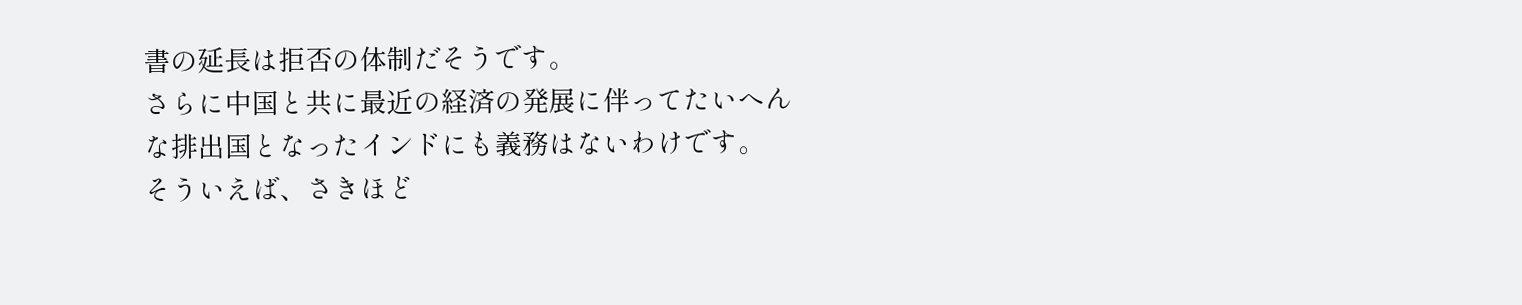書の延長は拒否の体制だそうです。
さらに中国と共に最近の経済の発展に伴ってたいへんな排出国となったインドにも義務はないわけです。
そういえば、さきほど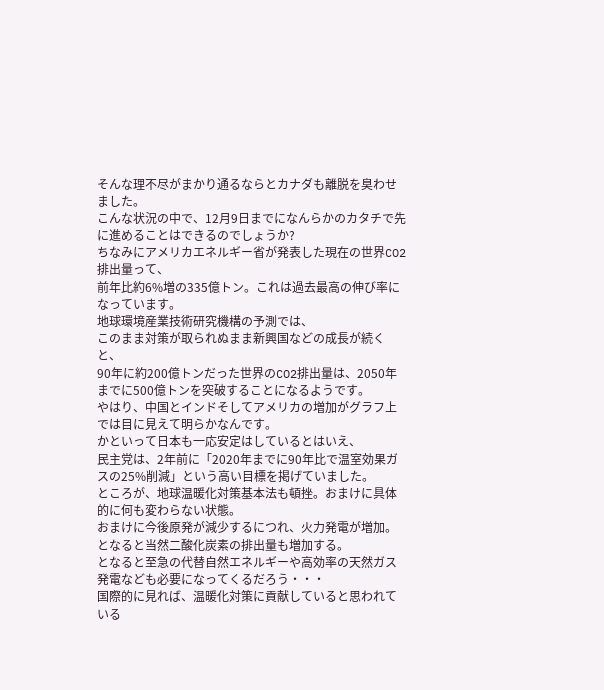そんな理不尽がまかり通るならとカナダも離脱を臭わせました。
こんな状況の中で、12月9日までになんらかのカタチで先に進めることはできるのでしょうか?
ちなみにアメリカエネルギー省が発表した現在の世界CO2排出量って、
前年比約6%増の335億トン。これは過去最高の伸び率になっています。
地球環境産業技術研究機構の予測では、
このまま対策が取られぬまま新興国などの成長が続くと、
90年に約200億トンだった世界のCO2排出量は、2050年までに500億トンを突破することになるようです。
やはり、中国とインドそしてアメリカの増加がグラフ上では目に見えて明らかなんです。
かといって日本も一応安定はしているとはいえ、
民主党は、2年前に「2020年までに90年比で温室効果ガスの25%削減」という高い目標を掲げていました。
ところが、地球温暖化対策基本法も頓挫。おまけに具体的に何も変わらない状態。
おまけに今後原発が減少するにつれ、火力発電が増加。
となると当然二酸化炭素の排出量も増加する。
となると至急の代替自然エネルギーや高効率の天然ガス発電なども必要になってくるだろう・・・
国際的に見れば、温暖化対策に貢献していると思われている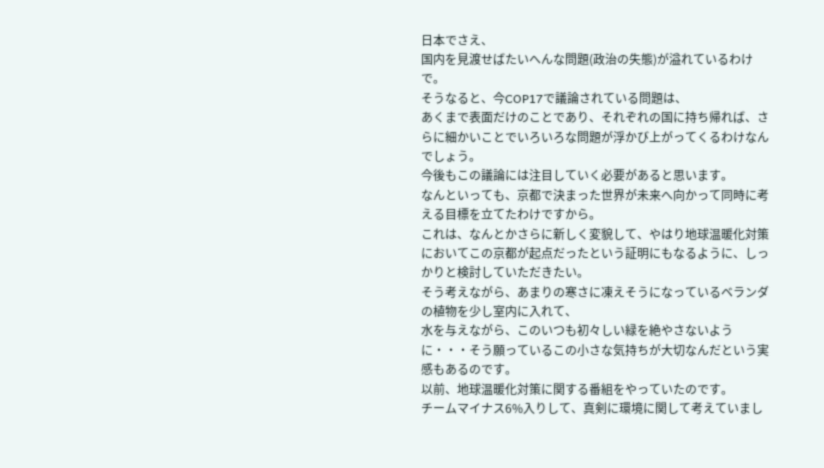日本でさえ、
国内を見渡せばたいへんな問題(政治の失態)が溢れているわけで。
そうなると、今COP17で議論されている問題は、
あくまで表面だけのことであり、それぞれの国に持ち帰れば、さらに細かいことでいろいろな問題が浮かび上がってくるわけなんでしょう。
今後もこの議論には注目していく必要があると思います。
なんといっても、京都で決まった世界が未来へ向かって同時に考える目標を立てたわけですから。
これは、なんとかさらに新しく変貌して、やはり地球温暖化対策においてこの京都が起点だったという証明にもなるように、しっかりと検討していただきたい。
そう考えながら、あまりの寒さに凍えそうになっているベランダの植物を少し室内に入れて、
水を与えながら、このいつも初々しい緑を絶やさないように・・・そう願っているこの小さな気持ちが大切なんだという実感もあるのです。
以前、地球温暖化対策に関する番組をやっていたのです。
チームマイナス6%入りして、真剣に環境に関して考えていまし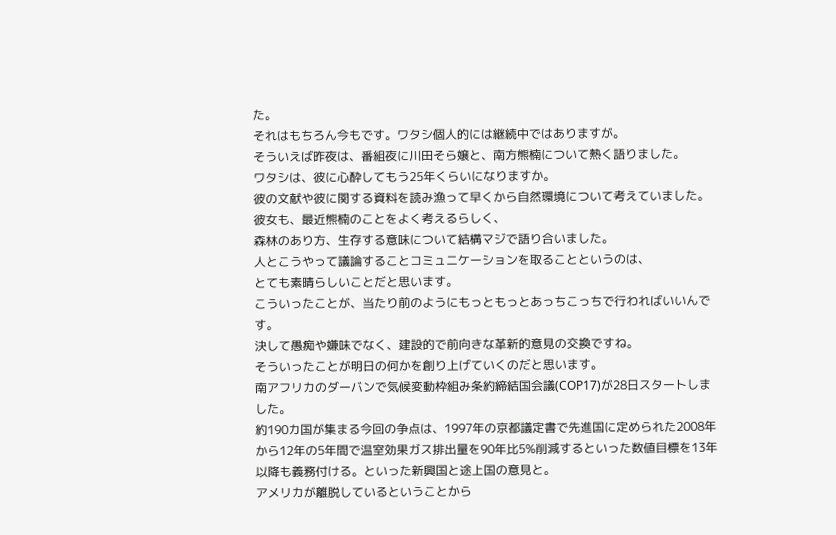た。
それはもちろん今もです。ワタシ個人的には継続中ではありますが。
そういえば昨夜は、番組夜に川田そら嬢と、南方熊楠について熱く語りました。
ワタシは、彼に心酔してもう25年くらいになりますか。
彼の文献や彼に関する資料を読み漁って早くから自然環境について考えていました。
彼女も、最近熊楠のことをよく考えるらしく、
森林のあり方、生存する意味について結構マジで語り合いました。
人とこうやって議論することコミュニケーションを取ることというのは、
とても素晴らしいことだと思います。
こういったことが、当たり前のようにもっともっとあっちこっちで行わればいいんです。
決して愚痴や嫌味でなく、建設的で前向きな革新的意見の交換ですね。
そういったことが明日の何かを創り上げていくのだと思います。
南アフリカのダーバンで気候変動枠組み条約締結国会議(COP17)が28日スタートしました。
約190カ国が集まる今回の争点は、1997年の京都議定書で先進国に定められた2008年から12年の5年間で温室効果ガス排出量を90年比5%削減するといった数値目標を13年以降も義務付ける。といった新興国と途上国の意見と。
アメリカが離脱しているということから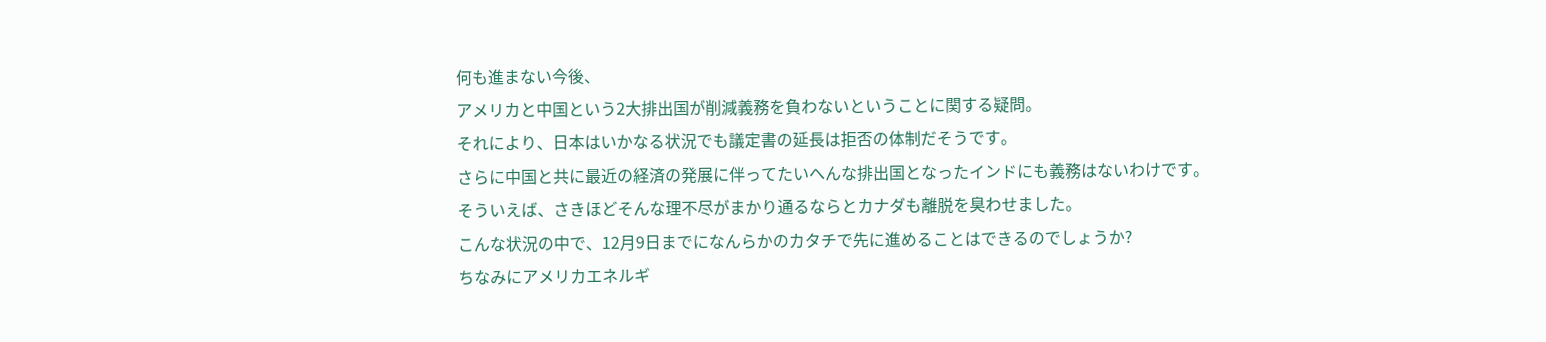何も進まない今後、
アメリカと中国という2大排出国が削減義務を負わないということに関する疑問。
それにより、日本はいかなる状況でも議定書の延長は拒否の体制だそうです。
さらに中国と共に最近の経済の発展に伴ってたいへんな排出国となったインドにも義務はないわけです。
そういえば、さきほどそんな理不尽がまかり通るならとカナダも離脱を臭わせました。
こんな状況の中で、12月9日までになんらかのカタチで先に進めることはできるのでしょうか?
ちなみにアメリカエネルギ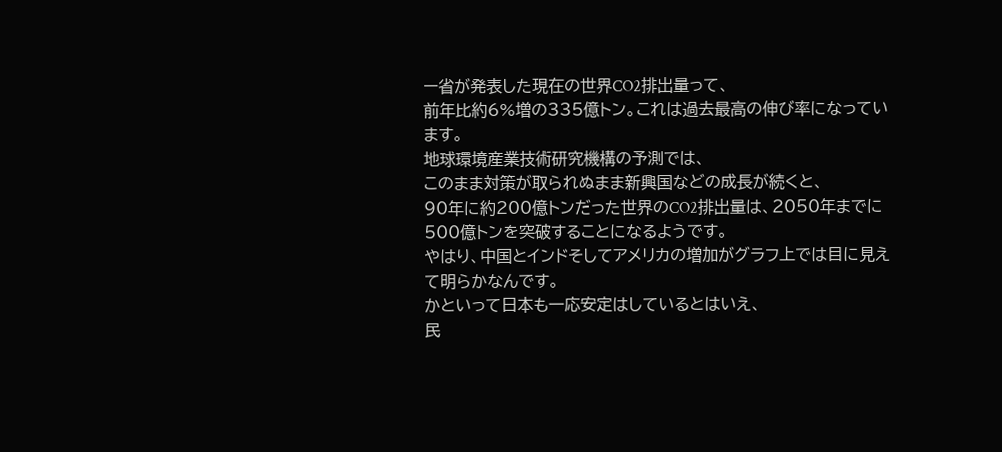ー省が発表した現在の世界CO2排出量って、
前年比約6%増の335億トン。これは過去最高の伸び率になっています。
地球環境産業技術研究機構の予測では、
このまま対策が取られぬまま新興国などの成長が続くと、
90年に約200億トンだった世界のCO2排出量は、2050年までに500億トンを突破することになるようです。
やはり、中国とインドそしてアメリカの増加がグラフ上では目に見えて明らかなんです。
かといって日本も一応安定はしているとはいえ、
民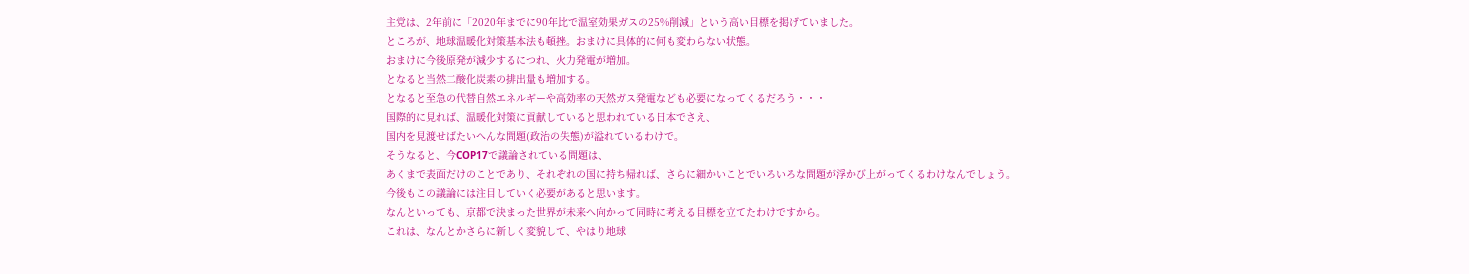主党は、2年前に「2020年までに90年比で温室効果ガスの25%削減」という高い目標を掲げていました。
ところが、地球温暖化対策基本法も頓挫。おまけに具体的に何も変わらない状態。
おまけに今後原発が減少するにつれ、火力発電が増加。
となると当然二酸化炭素の排出量も増加する。
となると至急の代替自然エネルギーや高効率の天然ガス発電なども必要になってくるだろう・・・
国際的に見れば、温暖化対策に貢献していると思われている日本でさえ、
国内を見渡せばたいへんな問題(政治の失態)が溢れているわけで。
そうなると、今COP17で議論されている問題は、
あくまで表面だけのことであり、それぞれの国に持ち帰れば、さらに細かいことでいろいろな問題が浮かび上がってくるわけなんでしょう。
今後もこの議論には注目していく必要があると思います。
なんといっても、京都で決まった世界が未来へ向かって同時に考える目標を立てたわけですから。
これは、なんとかさらに新しく変貌して、やはり地球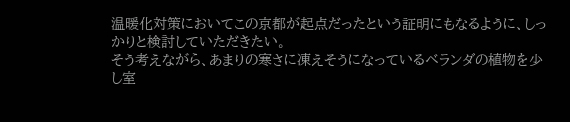温暖化対策においてこの京都が起点だったという証明にもなるように、しっかりと検討していただきたい。
そう考えながら、あまりの寒さに凍えそうになっているベランダの植物を少し室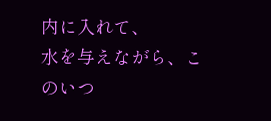内に入れて、
水を与えながら、このいつ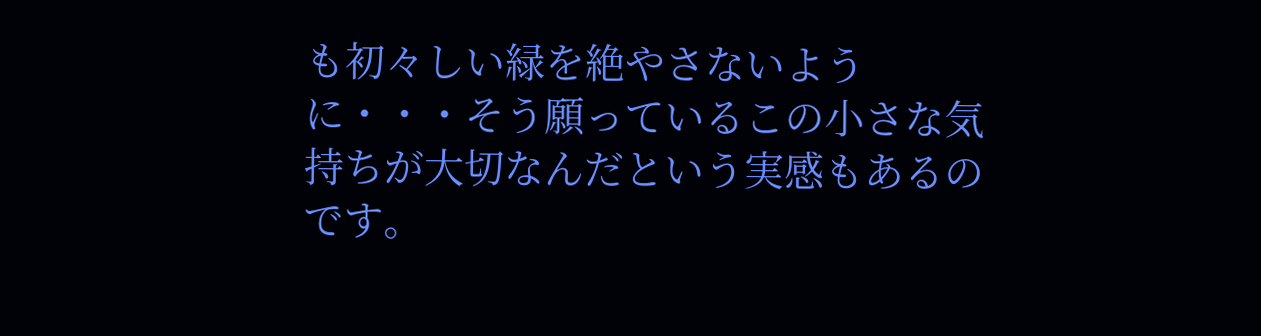も初々しい緑を絶やさないように・・・そう願っているこの小さな気持ちが大切なんだという実感もあるのです。